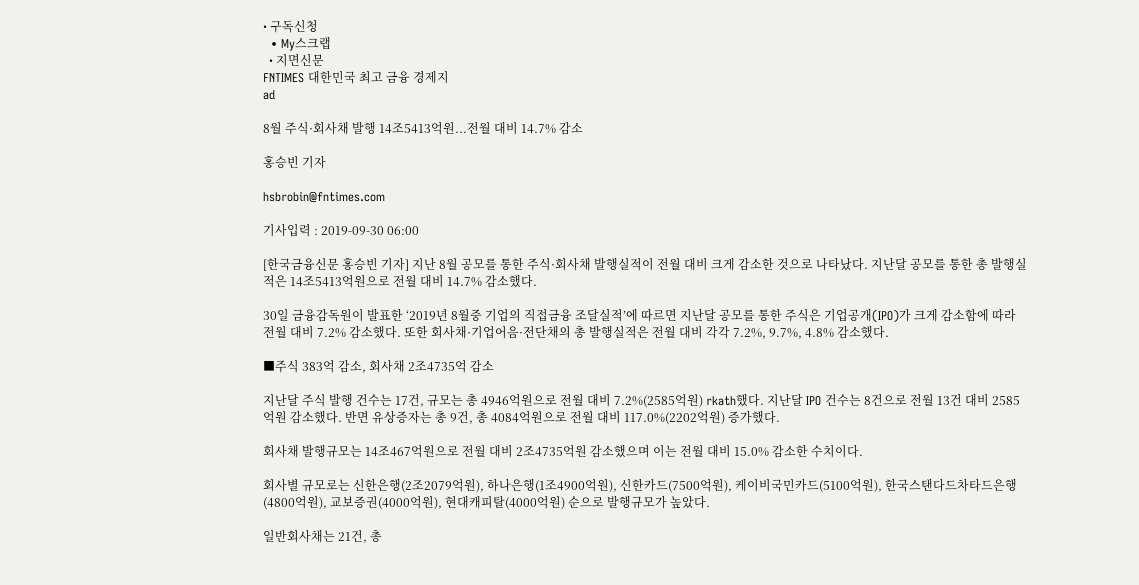• 구독신청
  • My스크랩
  • 지면신문
FNTIMES 대한민국 최고 금융 경제지
ad

8월 주식·회사채 발행 14조5413억원...전월 대비 14.7% 감소

홍승빈 기자

hsbrobin@fntimes.com

기사입력 : 2019-09-30 06:00

[한국금융신문 홍승빈 기자] 지난 8월 공모를 통한 주식·회사채 발행실적이 전월 대비 크게 감소한 것으로 나타났다. 지난달 공모를 통한 총 발행실적은 14조5413억원으로 전월 대비 14.7% 감소했다.

30일 금융감독원이 발표한 ‘2019년 8월중 기업의 직접금융 조달실적’에 따르면 지난달 공모를 통한 주식은 기업공개(IPO)가 크게 감소함에 따라 전월 대비 7.2% 감소했다. 또한 회사채·기업어음·전단채의 총 발행실적은 전월 대비 각각 7.2%, 9.7%, 4.8% 감소했다.

■주식 383억 감소, 회사채 2조4735억 감소

지난달 주식 발행 건수는 17건, 규모는 총 4946억원으로 전월 대비 7.2%(2585억원) rkath했다. 지난달 IPO 건수는 8건으로 전월 13건 대비 2585억원 감소했다. 반면 유상증자는 총 9건, 총 4084억원으로 전월 대비 117.0%(2202억원) 증가했다.

회사채 발행규모는 14조467억원으로 전월 대비 2조4735억원 감소했으며 이는 전월 대비 15.0% 감소한 수치이다.

회사별 규모로는 신한은행(2조2079억원), 하나은행(1조4900억원), 신한카드(7500억원), 케이비국민카드(5100억원), 한국스탠다드차타드은행(4800억원), 교보증권(4000억원), 현대캐피탈(4000억원) 순으로 발행규모가 높았다.

일반회사채는 21건, 총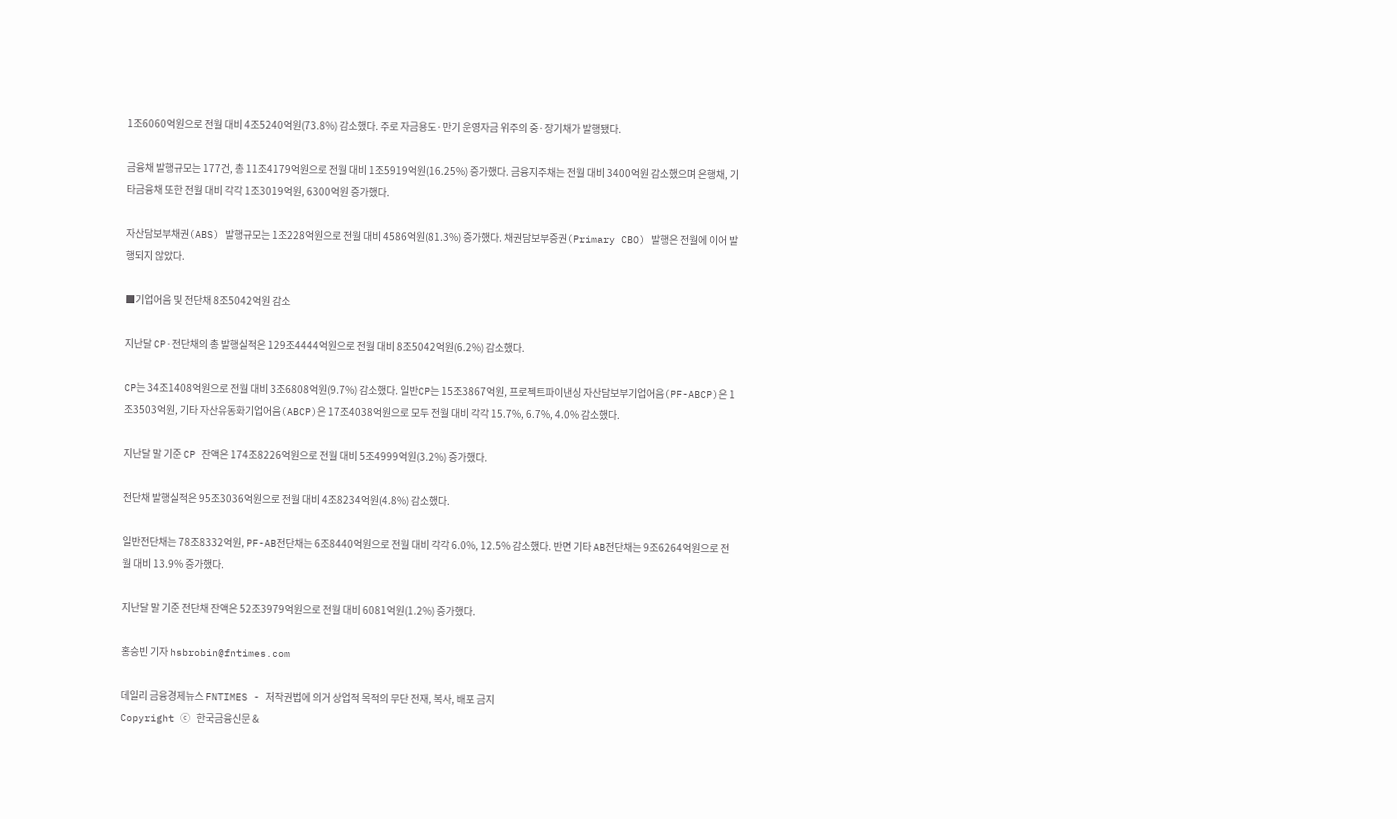1조6060억원으로 전월 대비 4조5240억원(73.8%) 감소했다. 주로 자금용도·만기 운영자금 위주의 중·장기채가 발행됐다.

금융채 발행규모는 177건, 총 11조4179억원으로 전월 대비 1조5919억원(16.25%) 증가했다. 금융지주채는 전월 대비 3400억원 감소했으며 은행채, 기타금융채 또한 전월 대비 각각 1조3019억원, 6300억원 증가했다.

자산담보부채권(ABS) 발행규모는 1조228억원으로 전월 대비 4586억원(81.3%) 증가했다. 채권담보부증권(Primary CBO) 발행은 전월에 이어 발행되지 않았다.

■기업어음 및 전단채 8조5042억원 감소

지난달 CP·전단채의 총 발행실적은 129조4444억원으로 전월 대비 8조5042억원(6.2%) 감소했다.

CP는 34조1408억원으로 전월 대비 3조6808억원(9.7%) 감소했다. 일반CP는 15조3867억원, 프로젝트파이낸싱 자산담보부기업어음(PF-ABCP)은 1조3503억원, 기타 자산유동화기업어음(ABCP)은 17조4038억원으로 모두 전월 대비 각각 15.7%, 6.7%, 4.0% 감소했다.

지난달 말 기준 CP 잔액은 174조8226억원으로 전월 대비 5조4999억원(3.2%) 증가했다.

전단채 발행실적은 95조3036억원으로 전월 대비 4조8234억원(4.8%) 감소했다.

일반전단채는 78조8332억원, PF-AB전단채는 6조8440억원으로 전월 대비 각각 6.0%, 12.5% 감소했다. 반면 기타 AB전단채는 9조6264억원으로 전월 대비 13.9% 증가했다.

지난달 말 기준 전단채 잔액은 52조3979억원으로 전월 대비 6081억원(1.2%) 증가했다.

홍승빈 기자 hsbrobin@fntimes.com

데일리 금융경제뉴스 FNTIMES - 저작권법에 의거 상업적 목적의 무단 전재, 복사, 배포 금지
Copyright ⓒ 한국금융신문 &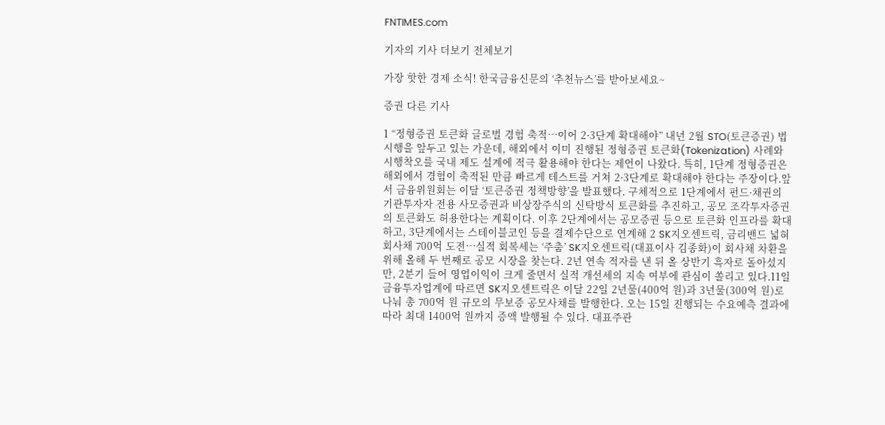FNTIMES.com

기자의 기사 더보기 전체보기

가장 핫한 경제 소식! 한국금융신문의 ‘추천뉴스’를 받아보세요~

증권 다른 기사

1 “정형증권 토큰화 글로벌 경험 축적…이어 2·3단계 확대해야” 내년 2월 STO(토큰증권) 법 시행을 앞두고 있는 가운데, 해외에서 이미 진행된 정형증권 토큰화(Tokenization) 사례와 시행착오를 국내 제도 설계에 적극 활용해야 한다는 제언이 나왔다. 특히, 1단계 정형증권은 해외에서 경험이 축적된 만큼 빠르게 테스트를 거쳐 2·3단계로 확대해야 한다는 주장이다.앞서 금융위원회는 이달 ‘토큰증권 정책방향’을 발표했다. 구체적으로 1단계에서 펀드·채권의 기관투자자 전용 사모증권과 비상장주식의 신탁방식 토큰화를 추진하고, 공모 조각투자증권의 토큰화도 허용한다는 계획이다. 이후 2단계에서는 공모증권 등으로 토큰화 인프라를 확대하고, 3단계에서는 스테이블코인 등을 결제수단으로 연계해 2 SK지오센트릭, 금리밴드 넓혀 회사채 700억 도전…실적 회복세는 ‘주춤’ SK지오센트릭(대표이사 김종화)이 회사채 차환을 위해 올해 두 번째로 공모 시장을 찾는다. 2년 연속 적자를 낸 뒤 올 상반기 흑자로 돌아섰지만, 2분기 들어 영업이익이 크게 줄면서 실적 개선세의 지속 여부에 관심이 쏠리고 있다.11일 금융투자업계에 따르면 SK지오센트릭은 이달 22일 2년물(400억 원)과 3년물(300억 원)로 나눠 총 700억 원 규모의 무보증 공모사채를 발행한다. 오는 15일 진행되는 수요예측 결과에 따라 최대 1400억 원까지 증액 발행될 수 있다. 대표주관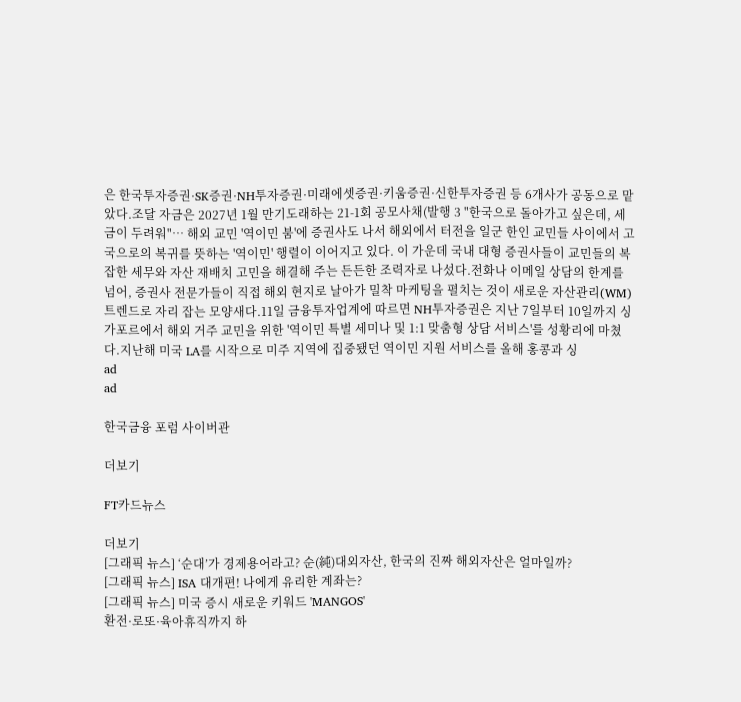은 한국투자증권·SK증권·NH투자증권·미래에셋증권·키움증권·신한투자증권 등 6개사가 공동으로 맡았다.조달 자금은 2027년 1월 만기도래하는 21-1회 공모사채(발행 3 "한국으로 돌아가고 싶은데, 세금이 두려워"… 해외 교민 '역이민 붐'에 증권사도 나서 해외에서 터전을 일군 한인 교민들 사이에서 고국으로의 복귀를 뜻하는 '역이민' 행렬이 이어지고 있다. 이 가운데 국내 대형 증권사들이 교민들의 복잡한 세무와 자산 재배치 고민을 해결해 주는 든든한 조력자로 나섰다.전화나 이메일 상담의 한계를 넘어, 증권사 전문가들이 직접 해외 현지로 날아가 밀착 마케팅을 펼치는 것이 새로운 자산관리(WM) 트렌드로 자리 잡는 모양새다.11일 금융투자업계에 따르면 NH투자증권은 지난 7일부터 10일까지 싱가포르에서 해외 거주 교민을 위한 '역이민 특별 세미나 및 1:1 맞춤형 상담 서비스'를 성황리에 마쳤다.지난해 미국 LA를 시작으로 미주 지역에 집중됐던 역이민 지원 서비스를 올해 홍콩과 싱
ad
ad

한국금융 포럼 사이버관

더보기

FT카드뉴스

더보기
[그래픽 뉴스] ‘순대’가 경제용어라고? 순(純)대외자산, 한국의 진짜 해외자산은 얼마일까?
[그래픽 뉴스] ISA 대개편! 나에게 유리한 계좌는?
[그래픽 뉴스] 미국 증시 새로운 키워드 'MANGOS'
환전·로또·육아휴직까지 하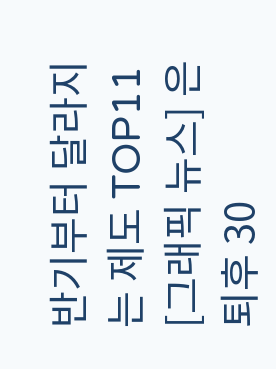반기부터 달라지는 제도 TOP11
[그래픽 뉴스] 은퇴후 30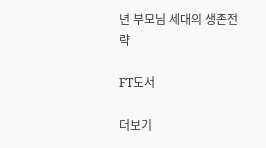년 부모님 세대의 생존전략

FT도서

더보기